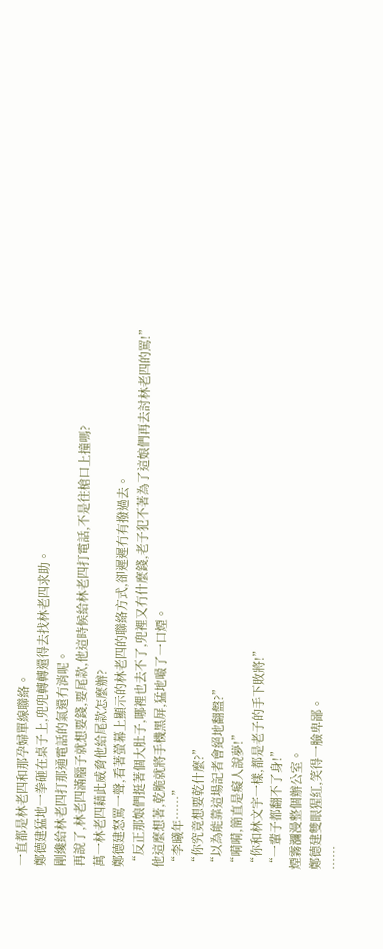一直都是林老四和那孕婦單線聯絡。
鄭德建猛地一拳砸在桌子上,兜兜轉轉還得去找林老四求助。
剛纔給林老四打那通電話的氣還冇消呢。
再說了,林老四滿腦子就想要錢,要尾款,他這時候給林老四打電話,不是往槍口上撞嗎?
萬一林老四藉此威脅他給尾款怎麼辦?
鄭德建怒罵一聲,看著螢幕上顯示的林老四的聯絡方式,卻遲遲冇有撥過去。
“反正那娘們挺著個大肚子,哪裡也去不了,兜裡又冇什麼錢,老子犯不著為了這娘們再去討林老四的罵!”
他這麼想著,乾脆就將手機黑屏,猛地嘬了一口煙。
“李曦年……”
“你究竟想要乾什麼?”
“以為能靠這場記者會絕地翻盤?”
“嗬嗬,簡直是癡人說夢!”
“你和林文宇一樣,都是老子的手下敗將!”
“一輩子都翻不了身!”
煙霧瀰漫整個辦公室。
鄭德建雙眼猩紅,笑得一臉卑鄙。
……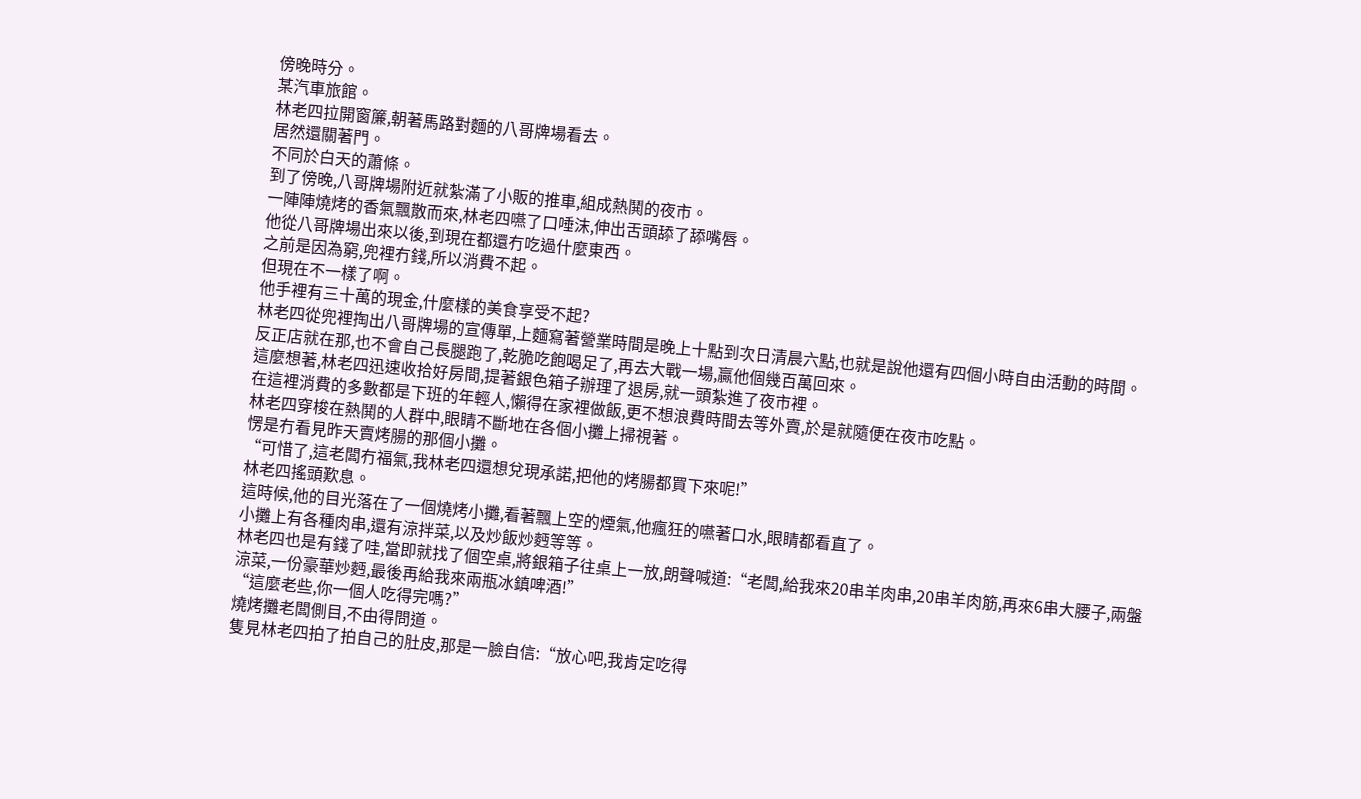傍晚時分。
某汽車旅館。
林老四拉開窗簾,朝著馬路對麵的八哥牌場看去。
居然還關著門。
不同於白天的蕭條。
到了傍晚,八哥牌場附近就紮滿了小販的推車,組成熱鬨的夜市。
一陣陣燒烤的香氣飄散而來,林老四嚥了口唾沫,伸出舌頭舔了舔嘴唇。
他從八哥牌場出來以後,到現在都還冇吃過什麼東西。
之前是因為窮,兜裡冇錢,所以消費不起。
但現在不一樣了啊。
他手裡有三十萬的現金,什麼樣的美食享受不起?
林老四從兜裡掏出八哥牌場的宣傳單,上麵寫著營業時間是晚上十點到次日清晨六點,也就是說他還有四個小時自由活動的時間。
反正店就在那,也不會自己長腿跑了,乾脆吃飽喝足了,再去大戰一場,贏他個幾百萬回來。
這麼想著,林老四迅速收拾好房間,提著銀色箱子辦理了退房,就一頭紮進了夜市裡。
在這裡消費的多數都是下班的年輕人,懶得在家裡做飯,更不想浪費時間去等外賣,於是就隨便在夜市吃點。
林老四穿梭在熱鬨的人群中,眼睛不斷地在各個小攤上掃視著。
愣是冇看見昨天賣烤腸的那個小攤。
“可惜了,這老闆冇福氣,我林老四還想兌現承諾,把他的烤腸都買下來呢!”
林老四搖頭歎息。
這時候,他的目光落在了一個燒烤小攤,看著飄上空的煙氣,他瘋狂的嚥著口水,眼睛都看直了。
小攤上有各種肉串,還有涼拌菜,以及炒飯炒麪等等。
林老四也是有錢了哇,當即就找了個空桌,將銀箱子往桌上一放,朗聲喊道:“老闆,給我來20串羊肉串,20串羊肉筋,再來6串大腰子,兩盤涼菜,一份豪華炒麪,最後再給我來兩瓶冰鎮啤酒!”
“這麼老些,你一個人吃得完嗎?”
燒烤攤老闆側目,不由得問道。
隻見林老四拍了拍自己的肚皮,那是一臉自信:“放心吧,我肯定吃得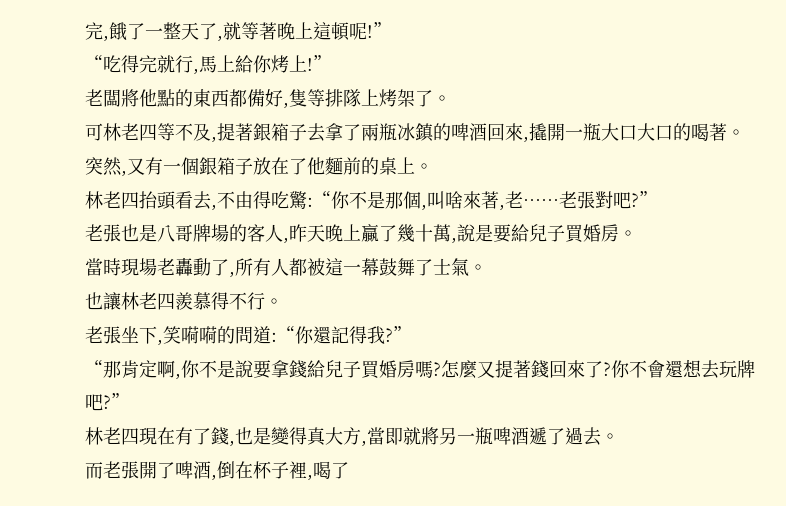完,餓了一整天了,就等著晚上這頓呢!”
“吃得完就行,馬上給你烤上!”
老闆將他點的東西都備好,隻等排隊上烤架了。
可林老四等不及,提著銀箱子去拿了兩瓶冰鎮的啤酒回來,撬開一瓶大口大口的喝著。
突然,又有一個銀箱子放在了他麵前的桌上。
林老四抬頭看去,不由得吃驚:“你不是那個,叫啥來著,老……老張對吧?”
老張也是八哥牌場的客人,昨天晚上贏了幾十萬,說是要給兒子買婚房。
當時現場老轟動了,所有人都被這一幕鼓舞了士氣。
也讓林老四羨慕得不行。
老張坐下,笑嗬嗬的問道:“你還記得我?”
“那肯定啊,你不是說要拿錢給兒子買婚房嗎?怎麼又提著錢回來了?你不會還想去玩牌吧?”
林老四現在有了錢,也是變得真大方,當即就將另一瓶啤酒遞了過去。
而老張開了啤酒,倒在杯子裡,喝了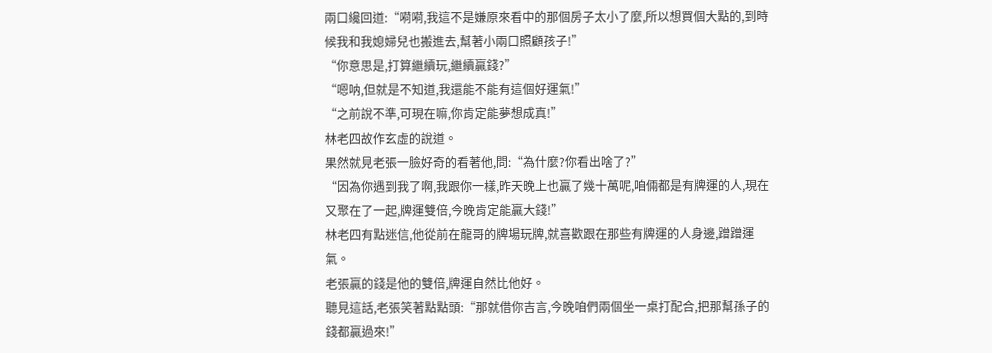兩口纔回道:“嗬嗬,我這不是嫌原來看中的那個房子太小了麼,所以想買個大點的,到時候我和我媳婦兒也搬進去,幫著小兩口照顧孩子!”
“你意思是,打算繼續玩,繼續贏錢?”
“嗯呐,但就是不知道,我還能不能有這個好運氣!”
“之前說不準,可現在嘛,你肯定能夢想成真!”
林老四故作玄虛的說道。
果然就見老張一臉好奇的看著他,問:“為什麼?你看出啥了?”
“因為你遇到我了啊,我跟你一樣,昨天晚上也贏了幾十萬呢,咱倆都是有牌運的人,現在又聚在了一起,牌運雙倍,今晚肯定能贏大錢!”
林老四有點迷信,他從前在龍哥的牌場玩牌,就喜歡跟在那些有牌運的人身邊,蹭蹭運氣。
老張贏的錢是他的雙倍,牌運自然比他好。
聽見這話,老張笑著點點頭:“那就借你吉言,今晚咱們兩個坐一桌打配合,把那幫孫子的錢都贏過來!”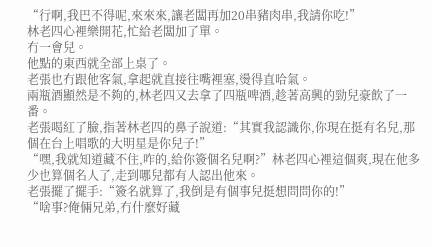“行啊,我巴不得呢,來來來,讓老闆再加20串豬肉串,我請你吃!”
林老四心裡樂開花,忙給老闆加了單。
冇一會兒。
他點的東西就全部上桌了。
老張也冇跟他客氣,拿起就直接往嘴裡塞,燙得直哈氣。
兩瓶酒顯然是不夠的,林老四又去拿了四瓶啤酒,趁著高興的勁兒豪飲了一番。
老張喝紅了臉,指著林老四的鼻子說道:“其實我認識你,你現在挺有名兒,那個在台上唱歌的大明星是你兒子!”
“嘿,我就知道藏不住,咋的,給你簽個名兒啊?”林老四心裡這個爽,現在他多少也算個名人了,走到哪兒都有人認出他來。
老張擺了擺手:“簽名就算了,我倒是有個事兒挺想問問你的!”
“啥事?俺倆兄弟,冇什麼好藏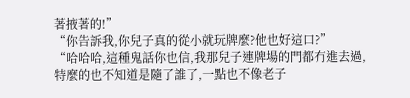著掖著的!”
“你告訴我,你兒子真的從小就玩牌麼?他也好這口?”
“哈哈哈,這種鬼話你也信,我那兒子連牌場的門都冇進去過,特麼的也不知道是隨了誰了,一點也不像老子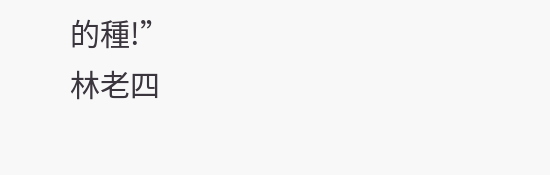的種!”
林老四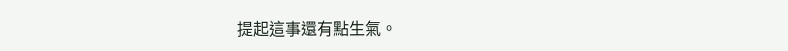提起這事還有點生氣。